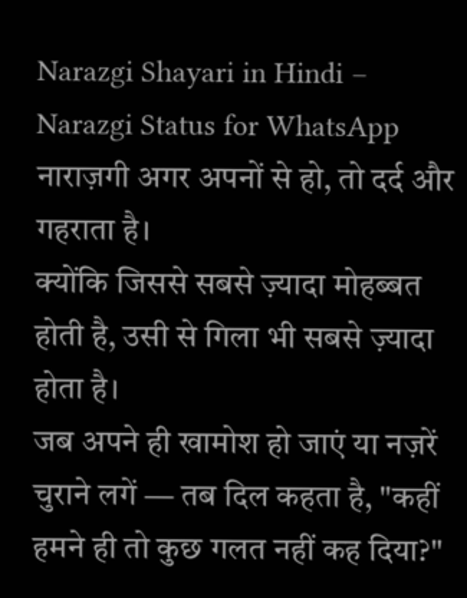Narazgi Shayari in Hindi – Narazgi Status for WhatsApp
नाराज़गी अगर अपनों से हो, तो दर्द और गहराता है।
क्योंकि जिससे सबसे ज़्यादा मोहब्बत होती है, उसी से गिला भी सबसे ज़्यादा होता है।
जब अपने ही खामोश हो जाएं या नज़रें चुराने लगें — तब दिल कहता है, "कहीं हमने ही तो कुछ गलत नहीं कह दिया?"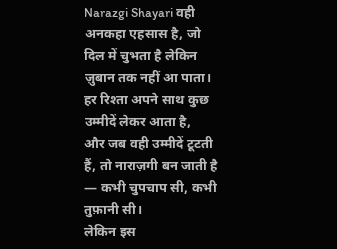Narazgi Shayari वही अनकहा एहसास है, जो दिल में चुभता है लेकिन ज़ुबान तक नहीं आ पाता।
हर रिश्ता अपने साथ कुछ उम्मीदें लेकर आता है,
और जब वही उम्मीदें टूटती हैं, तो नाराज़गी बन जाती है — कभी चुपचाप सी, कभी तुफ़ानी सी।
लेकिन इस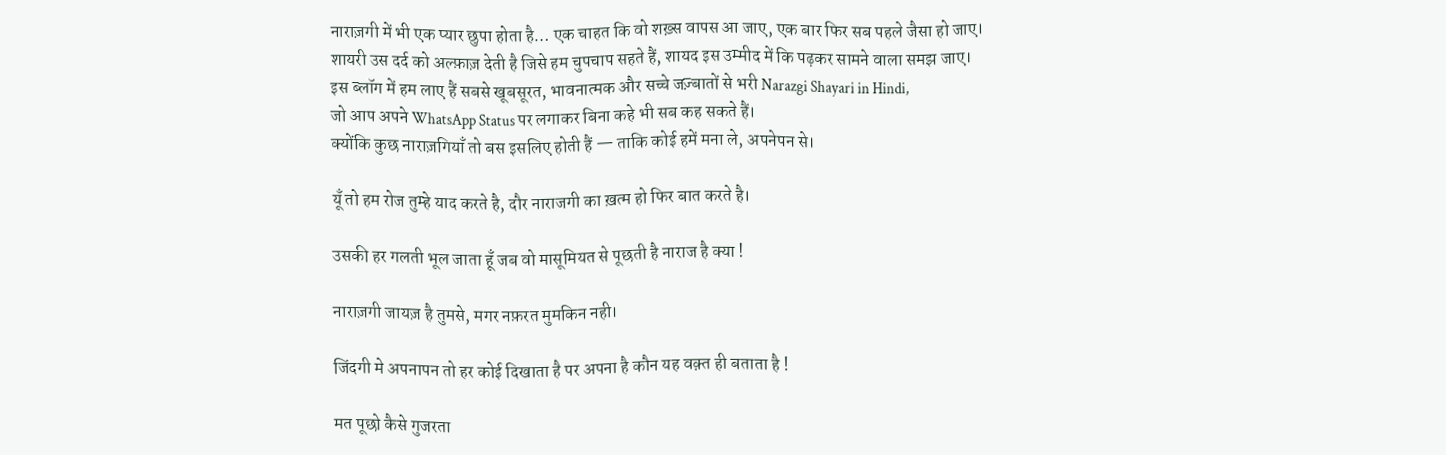नाराज़गी में भी एक प्यार छुपा होता है… एक चाहत कि वो शख़्स वापस आ जाए, एक बार फिर सब पहले जैसा हो जाए।
शायरी उस दर्द को अल्फ़ाज़ देती है जिसे हम चुपचाप सहते हैं, शायद इस उम्मीद में कि पढ़कर सामने वाला समझ जाए।
इस ब्लॉग में हम लाए हैं सबसे खूबसूरत, भावनात्मक और सच्चे जज़्बातों से भरी Narazgi Shayari in Hindi,
जो आप अपने WhatsApp Status पर लगाकर बिना कहे भी सब कह सकते हैं।
क्योंकि कुछ नाराज़गियाँ तो बस इसलिए होती हैं — ताकि कोई हमें मना ले, अपनेपन से।

यूँ तो हम रोज तुम्हे याद करते है, दौर नाराजगी का ख़त्म हो फिर बात करते है।

उसकी हर गलती भूल जाता हूँ जब वो मासूमियत से पूछती है नाराज है क्या !

नाराज़गी जायज़ है तुमसे, मगर नफ़रत मुमकिन नही।

जिंदगी मे अपनापन तो हर कोई दिखाता है पर अपना है कौन यह वक़्त ही बताता है !

मत पूछो कैसे गुजरता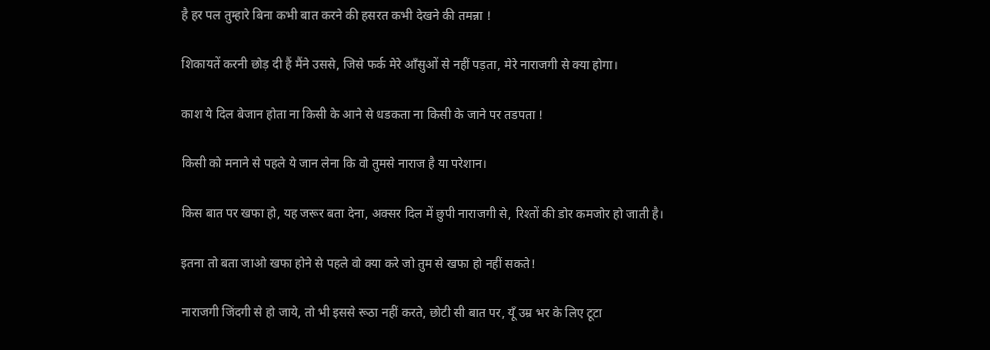है हर पल तुम्हारे बिना कभी बात करने की हसरत कभी देखने की तमन्ना !

शिकायतें करनी छोड़ दी हैं मैंने उससे, जिसे फर्क मेरे आँसुओं से नहीं पड़ता, मेरे नाराजगी से क्या होगा।

काश ये दिल बेजान होता ना किसी के आने से धडकता ना किसी के जाने पर तडपता !

किसी को मनाने से पहले ये जान लेना कि वो तुमसे नाराज है या परेशान।

किस बात पर खफा हो, यह जरूर बता देना, अक्सर दिल में छुपी नाराजगी से, रिश्तों की डोर कमजोर हो जाती है।

इतना तो बता जाओ खफा होने से पहले वो क्या करे जो तुम से खफा हो नहीं सकते!

नाराजगी जिंदगी से हो जाये, तो भी इससे रूठा नहीं करते, छोटी सी बात पर, यूँ उम्र भर के लिए टूटा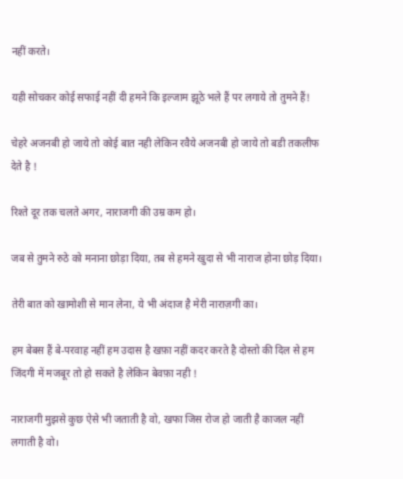नहीं करते।

यही सोचकर कोई सफाई नहीं दी हमने कि इल्जाम झूठे भले हैं पर लगाये तो तुमने हैं!

चेहरे अजनबी हो जाये तो कोई बात नही लेकिन रवैये अजनबी हो जाये तो बडी तकलीफ देते है !

रिश्ते दूर तक चलते अगर, नाराजगी की उम्र कम हो।

जब से तुमने रुठे को मनाना छोड़ा दिया, तब से हमने खुदा से भी नाराज होना छोड़ दिया।

तेरी बात को खामोशी से मान लेना, ये भी अंदाज है मेरी नाराज़गी का।

हम बेबस हैं बे-परवाह नहीं हम उदास है खफ़ा नहीं कदर करते है दोस्तो की दिल से हम जिंदगी में मजबूर तो हो सकते है लेकिन बेवफ़ा नही !

नाराजगी मुझसे कुछ ऐसे भी जताती है वो, खफा जिस रोज हो जाती है काजल नहीं लगाती है वो।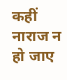कहीं नाराज न हो जाए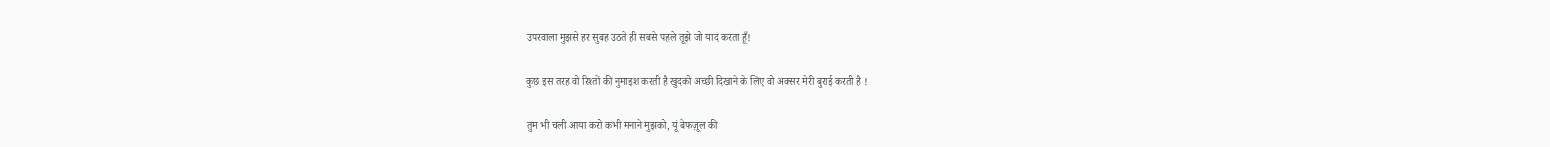उपरवाला मुझसे हर सुबह उठते ही सबसे पहले तूझे जो याद करता हूँ!

कुछ इस तरह वो रिश्तों की नुमाइश करती है खुदको अच्छी दिखाने के लिए वो अक्सर मेरी बुराई करती है !

तुम भी चली आया करो कभी मनाने मुझको, यूं बेफज़ूल की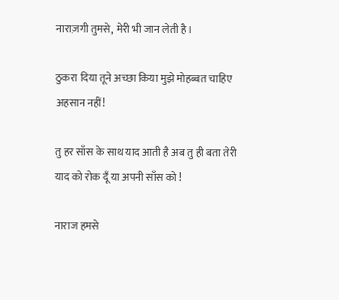नाराज़गी तुमसे, मेरी भी जान लेती है।

ठुकरा दिया तूने अच्छा किया मुझे मोहब्बत चाहिए अहसान नहीं!

तु हर साँस के साथ याद आती है अब तु ही बता तेरी याद को रोक दूँ या अपनी साँस को !

नाराज हमसे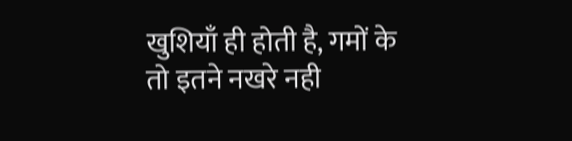खुशियाँ ही होती है, गमों के तो इतने नखरे नही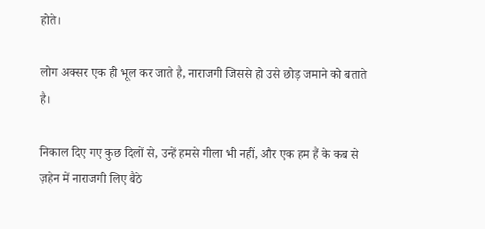होते।

लोग अक्सर एक ही भूल कर जाते है, नाराजगी जिससे हो उसे छोड़ जमाने को बताते है।

निकाल दिए गए कुछ दिलों से, उन्हें हमसे गीला भी नहीं, और एक हम हैं के कब से ज़हेन में नाराजगी लिए बैठे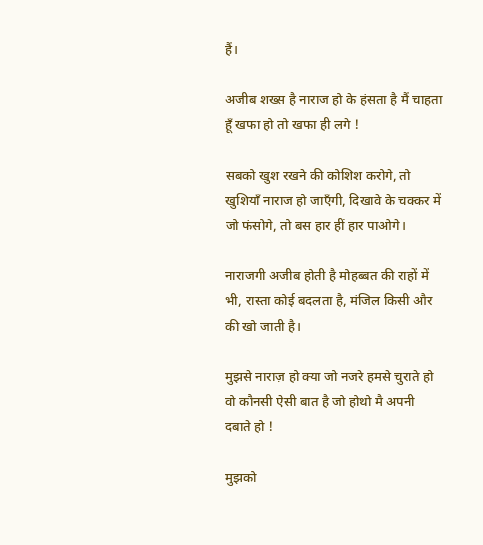हैं।

अजीब शख्स है नाराज हो के हंसता है मैं चाहता हूँ खफा हो तो खफा ही लगे !

सबको खुश रखने की कोशिश करोगे, तो खुशियाँ नाराज हो जाएँगी, दिखावे के चक्कर में जो फंसोगे, तो बस हार हीं हार पाओगे।

नाराजगी अजीब होती है मोहब्बत की राहों में भी, रास्ता कोई बदलता है, मंजिल किसी और की खो जाती है।

मुझसे नाराज़ हो क्या जो नजरे हमसे चुराते हो वो कौनसी ऐसी बात है जो होथो मै अपनी दबाते हो !

मुझको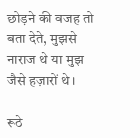छोड़ने की वजह तो बता देते, मुझसे नाराज थे या मुझ जैसे हज़ारों थे।

रूठे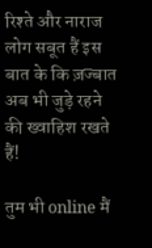रिश्ते और नाराज लोग सबूत हैं इस बात के कि ज़ज्बात अब भी जुड़े रहने की ख्वाहिश रखते हैं!

तुम भी online मैं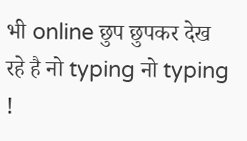भी online छुप छुपकर देख रहे है नो typing नो typing !